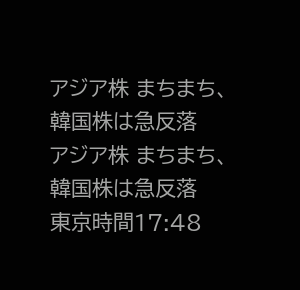アジア株 まちまち、韓国株は急反落
アジア株 まちまち、韓国株は急反落
東京時間17:48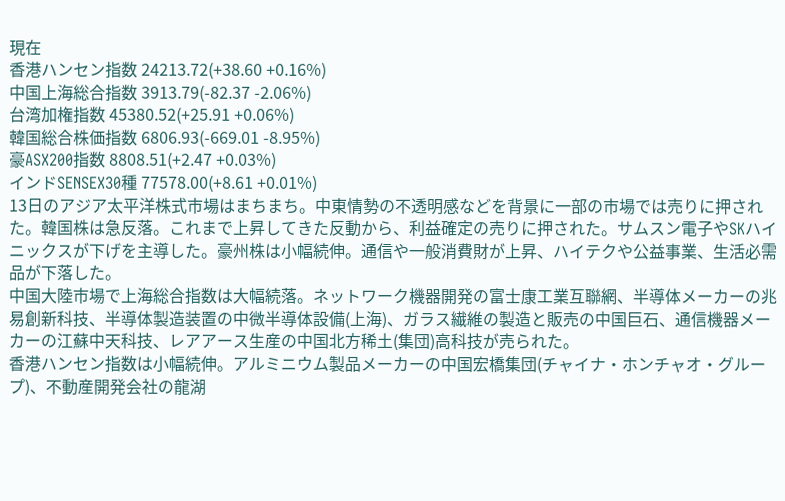現在
香港ハンセン指数 24213.72(+38.60 +0.16%)
中国上海総合指数 3913.79(-82.37 -2.06%)
台湾加権指数 45380.52(+25.91 +0.06%)
韓国総合株価指数 6806.93(-669.01 -8.95%)
豪ASX200指数 8808.51(+2.47 +0.03%)
インドSENSEX30種 77578.00(+8.61 +0.01%)
13日のアジア太平洋株式市場はまちまち。中東情勢の不透明感などを背景に一部の市場では売りに押された。韓国株は急反落。これまで上昇してきた反動から、利益確定の売りに押された。サムスン電子やSKハイニックスが下げを主導した。豪州株は小幅続伸。通信や一般消費財が上昇、ハイテクや公益事業、生活必需品が下落した。
中国大陸市場で上海総合指数は大幅続落。ネットワーク機器開発の富士康工業互聯網、半導体メーカーの兆易創新科技、半導体製造装置の中微半導体設備(上海)、ガラス繊維の製造と販売の中国巨石、通信機器メーカーの江蘇中天科技、レアアース生産の中国北方稀土(集団)高科技が売られた。
香港ハンセン指数は小幅続伸。アルミニウム製品メーカーの中国宏橋集団(チャイナ・ホンチャオ・グループ)、不動産開発会社の龍湖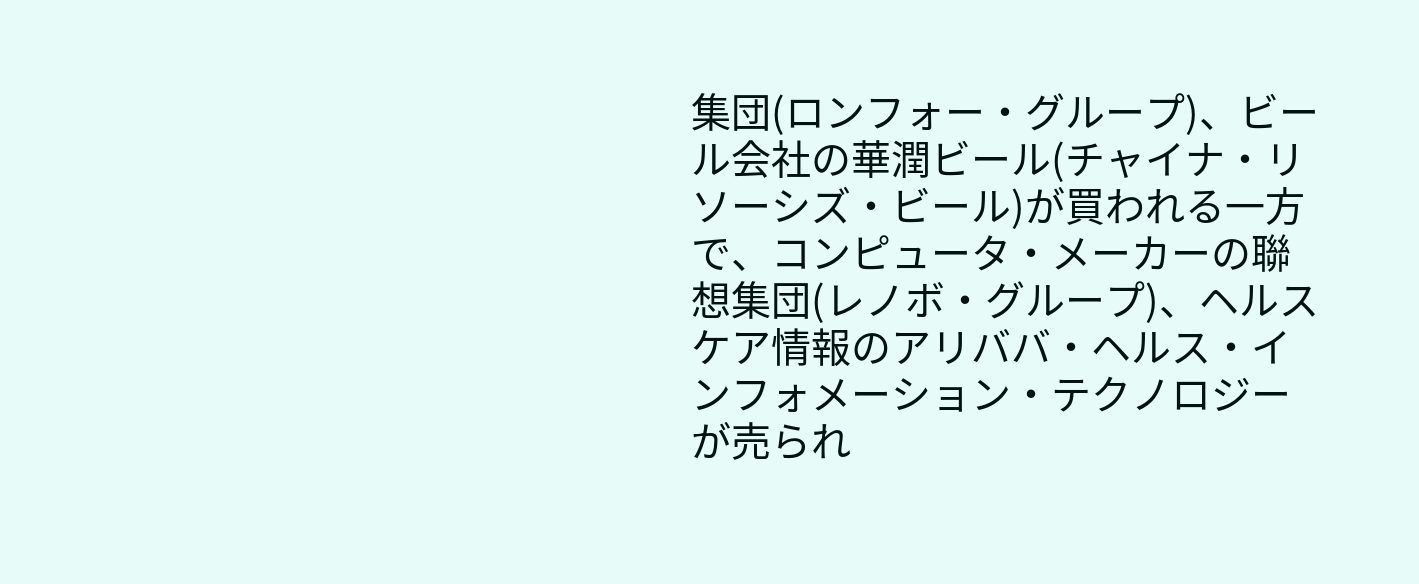集団(ロンフォー・グループ)、ビール会社の華潤ビール(チャイナ・リソーシズ・ビール)が買われる一方で、コンピュータ・メーカーの聯想集団(レノボ・グループ)、ヘルスケア情報のアリババ・ヘルス・インフォメーション・テクノロジーが売られ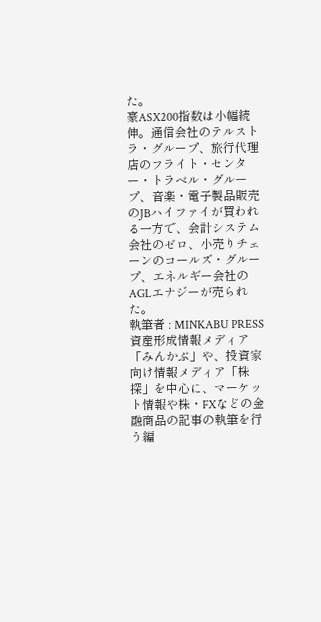た。
豪ASX200指数は小幅続伸。通信会社のテルストラ・グループ、旅行代理店のフライト・センター・トラベル・グループ、音楽・電子製品販売のJBハイファイが買われる一方で、会計システム会社のゼロ、小売りチェーンのコールズ・グループ、エネルギー会社のAGLエナジーが売られた。
執筆者 : MINKABU PRESS
資産形成情報メディア「みんかぶ」や、投資家向け情報メディア「株探」を中心に、マーケット情報や株・FXなどの金融商品の記事の執筆を行う編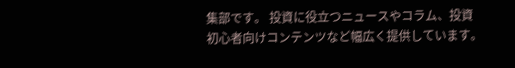集部です。 投資に役立つニュースやコラム、投資初心者向けコンテンツなど幅広く提供しています。